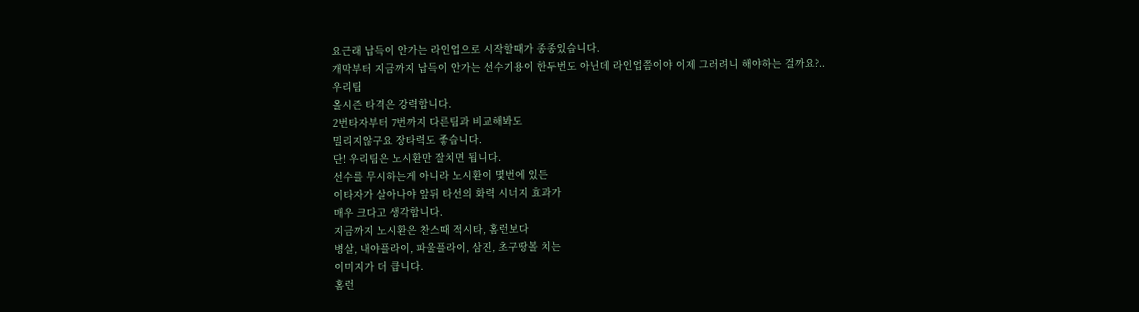요근래 납득이 안가는 라인업으로 시작할때가 종종있습니다.
개막부터 지금까지 납득이 안가는 선수기용이 한두번도 아닌데 라인업쯤이야 이제 그러려니 해야하는 걸까요?..
우리팀
올시즌 타격은 강력합니다.
2번타자부터 7번까지 다른팀과 비교해봐도
밀리지않구요 장타력도 좋습니다.
단! 우리팀은 노시환만 잘치면 됩니다.
선수를 무시하는게 아니라 노시환이 몇번에 있든
이타자가 살아나야 앞뒤 타선의 화력 시너지 효과가
매우 크다고 생각합니다.
지금까지 노시환은 찬스때 적시타, 홈런보다
병살, 내야플라이, 파울플라이, 삼진, 초구땅볼 치는
이미지가 더 큽니다.
홈런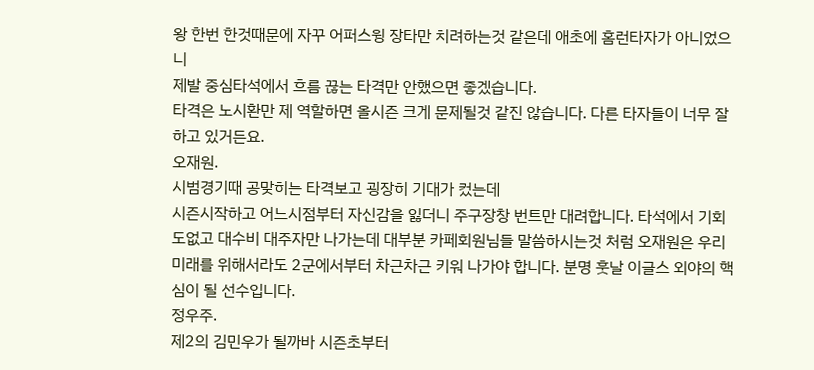왕 한번 한것때문에 자꾸 어퍼스윙 장타만 치려하는것 같은데 애초에 홈런타자가 아니었으니
제발 중심타석에서 흐름 끊는 타격만 안했으면 좋겠습니다.
타격은 노시환만 제 역할하면 올시즌 크게 문제될것 같진 않습니다. 다른 타자들이 너무 잘하고 있거든요.
오재원.
시범경기때 공맞히는 타격보고 굉장히 기대가 컸는데
시즌시작하고 어느시점부터 자신감을 잃더니 주구장창 번트만 대려합니다. 타석에서 기회도없고 대수비 대주자만 나가는데 대부분 카페회원님들 말씀하시는것 처럼 오재원은 우리 미래를 위해서라도 2군에서부터 차근차근 키워 나가야 합니다. 분명 훗날 이글스 외야의 핵심이 될 선수입니다.
정우주.
제2의 김민우가 될까바 시즌초부터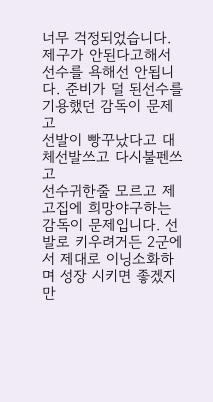너무 걱정되었습니다. 제구가 안된다고해서 선수를 욕해선 안됩니다. 준비가 덜 된선수를 기용했던 감독이 문제고
선발이 빵꾸났다고 대체선발쓰고 다시불펜쓰고
선수귀한줄 모르고 제 고집에 희망야구하는 감독이 문제입니다. 선발로 키우려거든 2군에서 제대로 이닝소화하며 성장 시키면 좋겠지만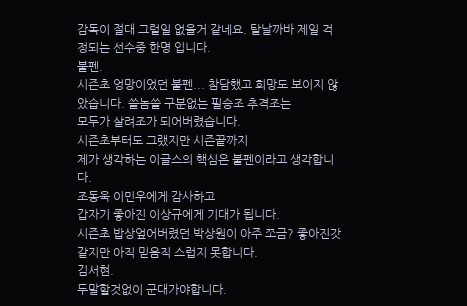감독이 절대 그럴일 없을거 같네요. 탈날까바 제일 걱정되는 선수중 한명 입니다.
불펜.
시즌초 엉망이었던 불펜... 참담했고 희망도 보이지 않았습니다. 쓸놈쓸 구분없는 필승조 추격조는
모두가 살려조가 되어버렸습니다.
시즌초부터도 그랬지만 시즌끝까지
제가 생각하는 이글스의 핵심은 불펜이라고 생각합니다.
조동욱 이민우에게 감사하고
갑자기 좋아진 이상규에게 기대가 됩니다.
시즌초 밥상엎어버렸던 박상원이 아주 쪼금? 좋아진갓같지만 아직 믿음직 스럽지 못합니다.
김서현.
두말할것없이 군대가야합니다.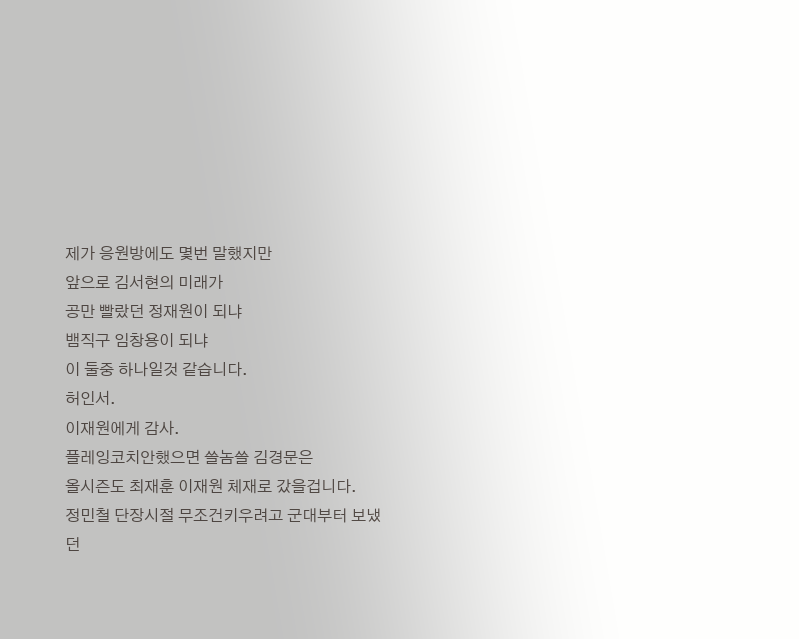제가 응원방에도 몇번 말했지만
앞으로 김서현의 미래가
공만 빨랐던 정재원이 되냐
뱀직구 임창용이 되냐
이 둘중 하나일것 같습니다.
허인서.
이재원에게 감사.
플레잉코치안했으면 쓸놈쓸 김경문은
올시즌도 최재훈 이재원 체재로 갔을겁니다.
정민철 단장시절 무조건키우려고 군대부터 보냈던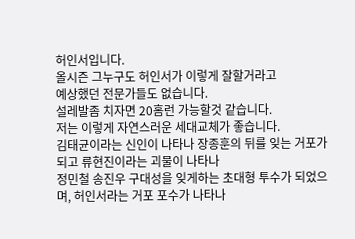허인서입니다.
올시즌 그누구도 허인서가 이렇게 잘할거라고
예상했던 전문가들도 없습니다.
설레발좀 치자면 20홈런 가능할것 같습니다.
저는 이렇게 자연스러운 세대교체가 좋습니다.
김태균이라는 신인이 나타나 장종훈의 뒤를 잊는 거포가 되고 류현진이라는 괴물이 나타나
정민철 송진우 구대성을 잊게하는 초대형 투수가 되었으며, 허인서라는 거포 포수가 나타나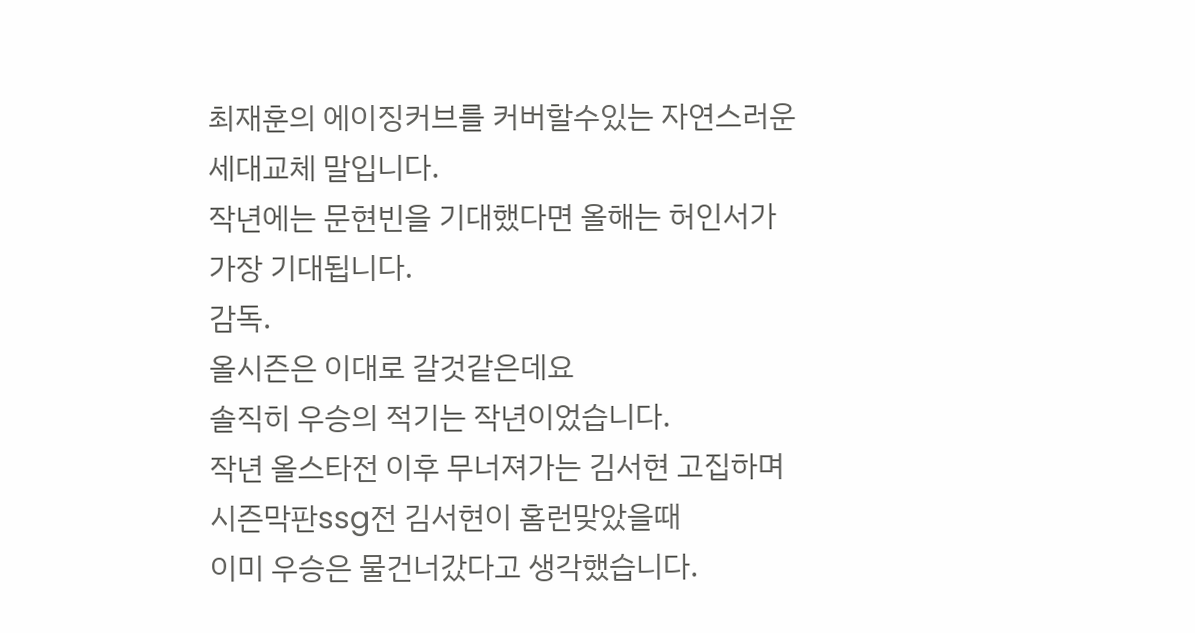최재훈의 에이징커브를 커버할수있는 자연스러운
세대교체 말입니다.
작년에는 문현빈을 기대했다면 올해는 허인서가
가장 기대됩니다.
감독.
올시즌은 이대로 갈것같은데요
솔직히 우승의 적기는 작년이었습니다.
작년 올스타전 이후 무너져가는 김서현 고집하며
시즌막판ssg전 김서현이 홈런맞았을때
이미 우승은 물건너갔다고 생각했습니다.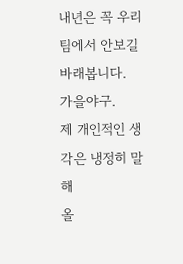내년은 꼭 우리팀에서 안보길 바래봅니다.
가을야구.
제 개인적인 생각은 냉정히 말해
올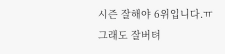시즌 잘해야 6위입니다.ㅠ
그래도 잘버텨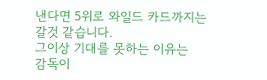낸다면 5위로 와일드 카드까지는
갈것 같습니다.
그이상 기대를 못하는 이유는
감독이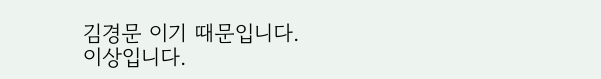김경문 이기 때문입니다.
이상입니다.